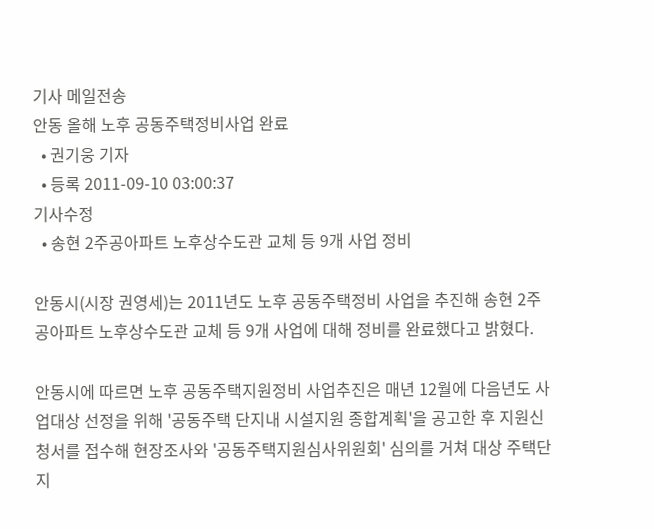기사 메일전송
안동 올해 노후 공동주택정비사업 완료
  • 권기웅 기자
  • 등록 2011-09-10 03:00:37
기사수정
  • 송현 2주공아파트 노후상수도관 교체 등 9개 사업 정비

안동시(시장 권영세)는 2011년도 노후 공동주택정비 사업을 추진해 송현 2주공아파트 노후상수도관 교체 등 9개 사업에 대해 정비를 완료했다고 밝혔다.

안동시에 따르면 노후 공동주택지원정비 사업추진은 매년 12월에 다음년도 사업대상 선정을 위해 '공동주택 단지내 시설지원 종합계획'을 공고한 후 지원신청서를 접수해 현장조사와 '공동주택지원심사위원회' 심의를 거쳐 대상 주택단지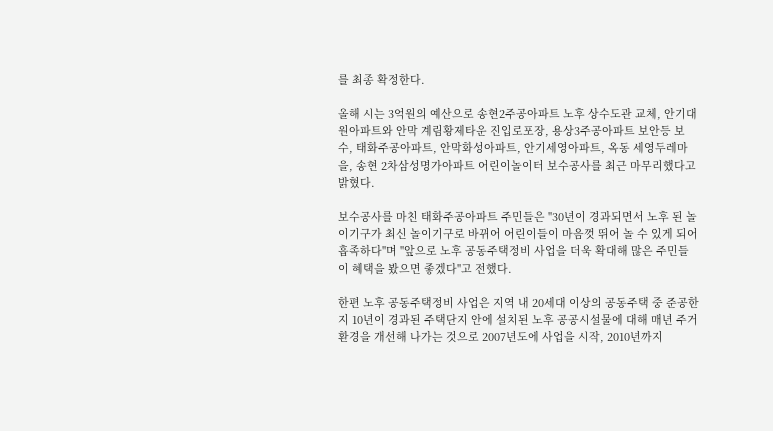를 최종 확정한다.

올해 시는 3억원의 예산으로 송현2주공아파트 노후 상수도관 교체, 안기대원아파트와 안막 계림황제타운 진입로포장, 용상3주공아파트 보안등 보수, 태화주공아파트, 안막화성아파트, 안기세영아파트, 옥동 세영두레마을, 송현 2차삼성명가아파트 어린이놀이터 보수공사를 최근 마무리했다고 밝혔다.

보수공사를 마친 태화주공아파트 주민들은 "30년이 경과되면서 노후 된 놀이기구가 최신 놀이기구로 바뀌어 어린이들이 마음껏 뛰어 놀 수 있게 되어 흡족하다"며 "앞으로 노후 공동주택정비 사업을 더욱 확대해 많은 주민들이 혜택을 봤으면 좋겠다"고 전했다.

한편 노후 공동주택정비 사업은 지역 내 20세대 이상의 공동주택 중 준공한지 10년이 경과된 주택단지 안에 설치된 노후 공공시설물에 대해 매년 주거환경을 개선해 나가는 것으로 2007년도에 사업을 시작, 2010년까지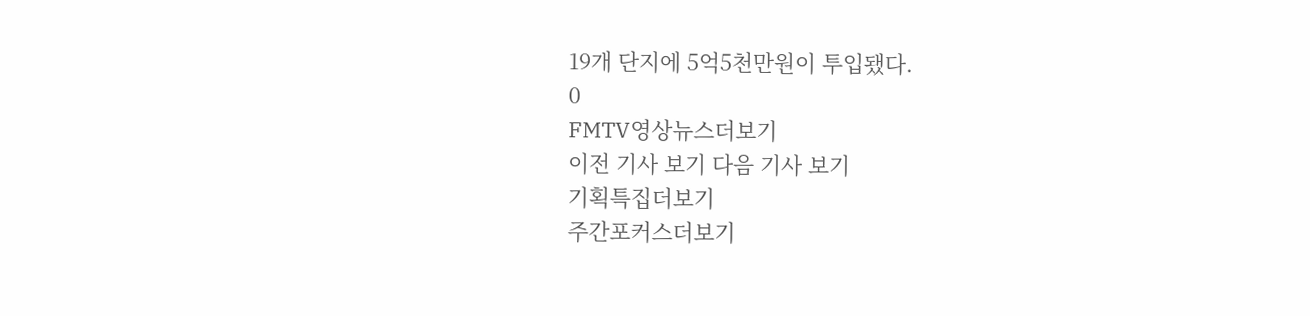19개 단지에 5억5천만원이 투입됐다.
0
FMTV영상뉴스더보기
이전 기사 보기 다음 기사 보기
기획특집더보기
주간포커스더보기